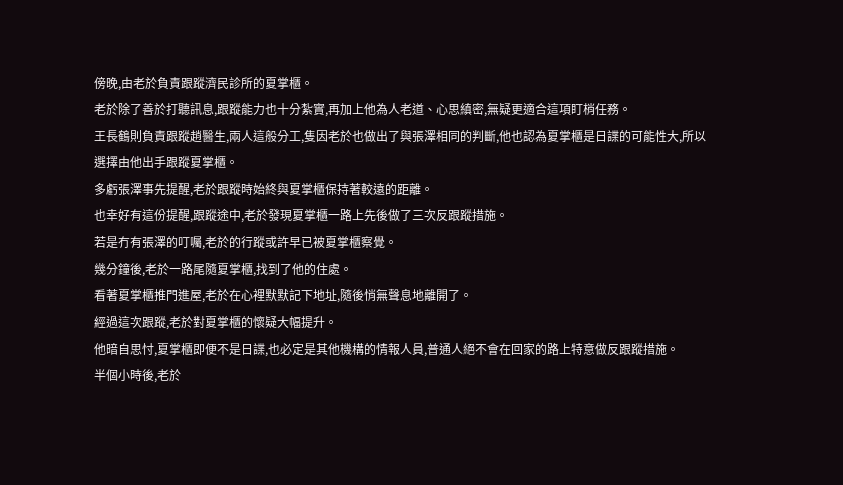傍晚,由老於負責跟蹤濟民診所的夏掌櫃。
老於除了善於打聽訊息,跟蹤能力也十分紮實,再加上他為人老道、心思縝密,無疑更適合這項盯梢任務。
王長鶴則負責跟蹤趙醫生,兩人這般分工,隻因老於也做出了與張澤相同的判斷,他也認為夏掌櫃是日諜的可能性大,所以選擇由他出手跟蹤夏掌櫃。
多虧張澤事先提醒,老於跟蹤時始終與夏掌櫃保持著較遠的距離。
也幸好有這份提醒,跟蹤途中,老於發現夏掌櫃一路上先後做了三次反跟蹤措施。
若是冇有張澤的叮囑,老於的行蹤或許早已被夏掌櫃察覺。
幾分鐘後,老於一路尾隨夏掌櫃,找到了他的住處。
看著夏掌櫃推門進屋,老於在心裡默默記下地址,隨後悄無聲息地離開了。
經過這次跟蹤,老於對夏掌櫃的懷疑大幅提升。
他暗自思忖,夏掌櫃即便不是日諜,也必定是其他機構的情報人員,普通人絕不會在回家的路上特意做反跟蹤措施。
半個小時後,老於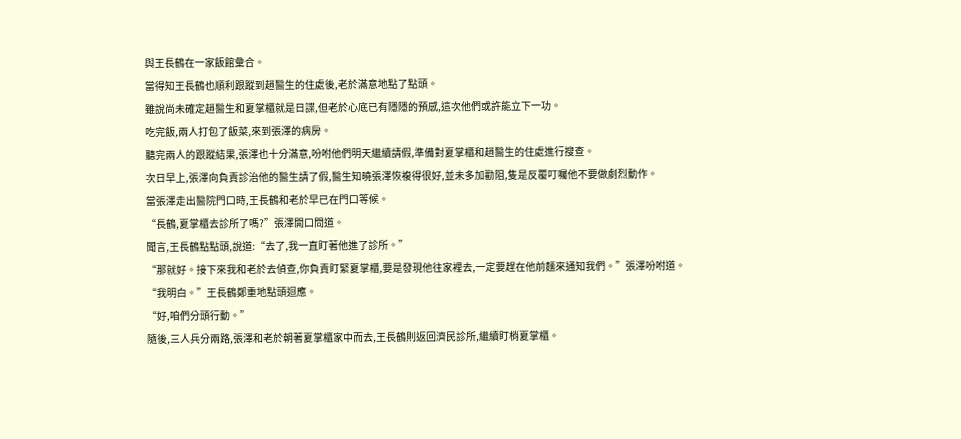與王長鶴在一家飯館彙合。
當得知王長鶴也順利跟蹤到趙醫生的住處後,老於滿意地點了點頭。
雖說尚未確定趙醫生和夏掌櫃就是日諜,但老於心底已有隱隱的預感,這次他們或許能立下一功。
吃完飯,兩人打包了飯菜,來到張澤的病房。
聽完兩人的跟蹤結果,張澤也十分滿意,吩咐他們明天繼續請假,準備對夏掌櫃和趙醫生的住處進行搜查。
次日早上,張澤向負責診治他的醫生請了假,醫生知曉張澤恢複得很好,並未多加勸阻,隻是反覆叮囑他不要做劇烈動作。
當張澤走出醫院門口時,王長鶴和老於早已在門口等候。
“長鶴,夏掌櫃去診所了嗎?”張澤開口問道。
聞言,王長鶴點點頭,說道:“去了,我一直盯著他進了診所。”
“那就好。接下來我和老於去偵查,你負責盯緊夏掌櫃,要是發現他往家裡去,一定要趕在他前麵來通知我們。”張澤吩咐道。
“我明白。”王長鶴鄭重地點頭迴應。
“好,咱們分頭行動。”
隨後,三人兵分兩路,張澤和老於朝著夏掌櫃家中而去,王長鶴則返回濟民診所,繼續盯梢夏掌櫃。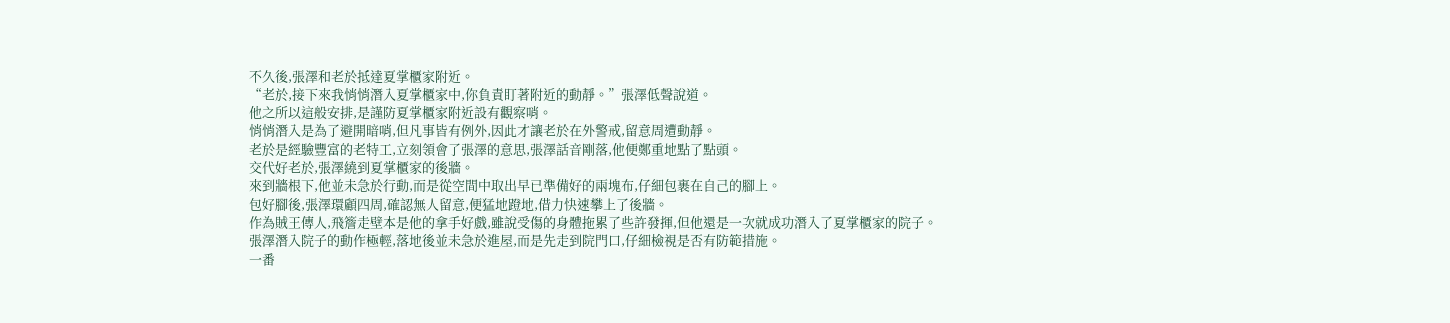不久後,張澤和老於抵達夏掌櫃家附近。
“老於,接下來我悄悄潛入夏掌櫃家中,你負責盯著附近的動靜。”張澤低聲說道。
他之所以這般安排,是謹防夏掌櫃家附近設有觀察哨。
悄悄潛入是為了避開暗哨,但凡事皆有例外,因此才讓老於在外警戒,留意周遭動靜。
老於是經驗豐富的老特工,立刻領會了張澤的意思,張澤話音剛落,他便鄭重地點了點頭。
交代好老於,張澤繞到夏掌櫃家的後牆。
來到牆根下,他並未急於行動,而是從空間中取出早已準備好的兩塊布,仔細包裹在自己的腳上。
包好腳後,張澤環顧四周,確認無人留意,便猛地蹬地,借力快速攀上了後牆。
作為賊王傳人,飛簷走壁本是他的拿手好戲,雖說受傷的身體拖累了些許發揮,但他還是一次就成功潛入了夏掌櫃家的院子。
張澤潛入院子的動作極輕,落地後並未急於進屋,而是先走到院門口,仔細檢視是否有防範措施。
一番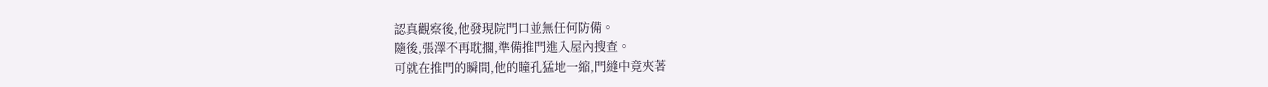認真觀察後,他發現院門口並無任何防備。
隨後,張澤不再耽擱,準備推門進入屋內搜查。
可就在推門的瞬間,他的瞳孔猛地一縮,門縫中竟夾著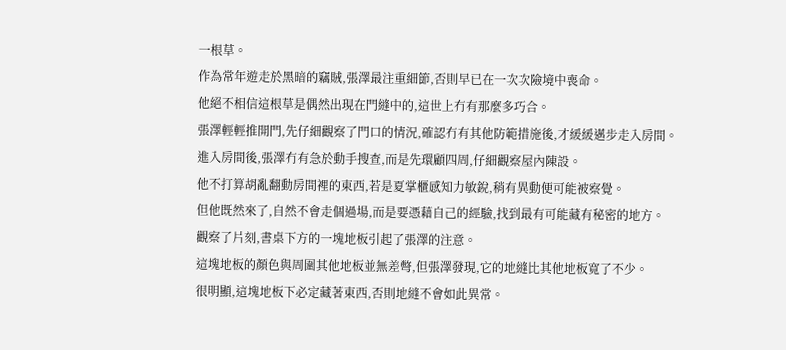一根草。
作為常年遊走於黑暗的竊賊,張澤最注重細節,否則早已在一次次險境中喪命。
他絕不相信這根草是偶然出現在門縫中的,這世上冇有那麼多巧合。
張澤輕輕推開門,先仔細觀察了門口的情況,確認冇有其他防範措施後,才緩緩邁步走入房間。
進入房間後,張澤冇有急於動手搜查,而是先環顧四周,仔細觀察屋內陳設。
他不打算胡亂翻動房間裡的東西,若是夏掌櫃感知力敏銳,稍有異動便可能被察覺。
但他既然來了,自然不會走個過場,而是要憑藉自己的經驗,找到最有可能藏有秘密的地方。
觀察了片刻,書桌下方的一塊地板引起了張澤的注意。
這塊地板的顏色與周圍其他地板並無差彆,但張澤發現,它的地縫比其他地板寬了不少。
很明顯,這塊地板下必定藏著東西,否則地縫不會如此異常。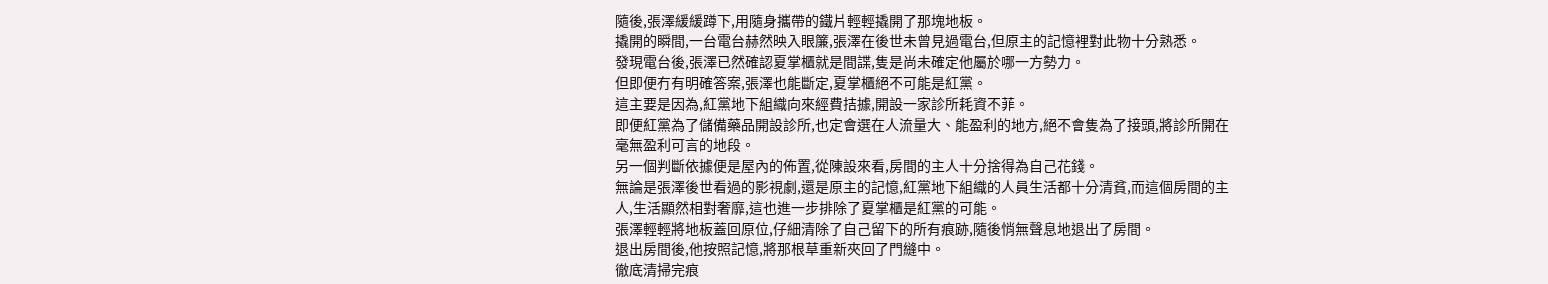隨後,張澤緩緩蹲下,用隨身攜帶的鐵片輕輕撬開了那塊地板。
撬開的瞬間,一台電台赫然映入眼簾,張澤在後世未曾見過電台,但原主的記憶裡對此物十分熟悉。
發現電台後,張澤已然確認夏掌櫃就是間諜,隻是尚未確定他屬於哪一方勢力。
但即便冇有明確答案,張澤也能斷定,夏掌櫃絕不可能是紅黨。
這主要是因為,紅黨地下組織向來經費拮據,開設一家診所耗資不菲。
即便紅黨為了儲備藥品開設診所,也定會選在人流量大、能盈利的地方,絕不會隻為了接頭,將診所開在毫無盈利可言的地段。
另一個判斷依據便是屋內的佈置,從陳設來看,房間的主人十分捨得為自己花錢。
無論是張澤後世看過的影視劇,還是原主的記憶,紅黨地下組織的人員生活都十分清貧,而這個房間的主人,生活顯然相對奢靡,這也進一步排除了夏掌櫃是紅黨的可能。
張澤輕輕將地板蓋回原位,仔細清除了自己留下的所有痕跡,隨後悄無聲息地退出了房間。
退出房間後,他按照記憶,將那根草重新夾回了門縫中。
徹底清掃完痕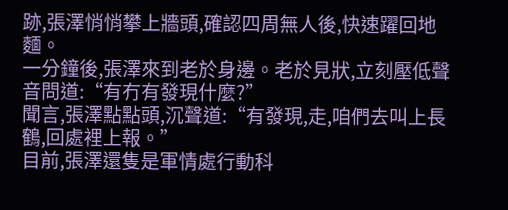跡,張澤悄悄攀上牆頭,確認四周無人後,快速躍回地麵。
一分鐘後,張澤來到老於身邊。老於見狀,立刻壓低聲音問道:“有冇有發現什麼?”
聞言,張澤點點頭,沉聲道:“有發現,走,咱們去叫上長鶴,回處裡上報。”
目前,張澤還隻是軍情處行動科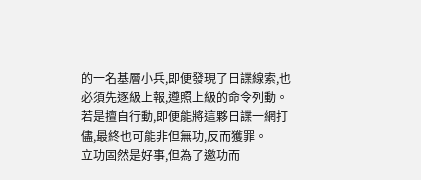的一名基層小兵,即便發現了日諜線索,也必須先逐級上報,遵照上級的命令列動。
若是擅自行動,即便能將這夥日諜一網打儘,最終也可能非但無功,反而獲罪。
立功固然是好事,但為了邀功而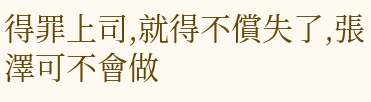得罪上司,就得不償失了,張澤可不會做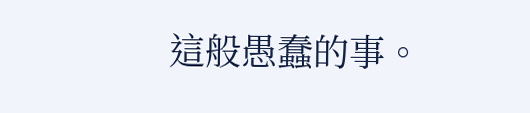這般愚蠢的事。